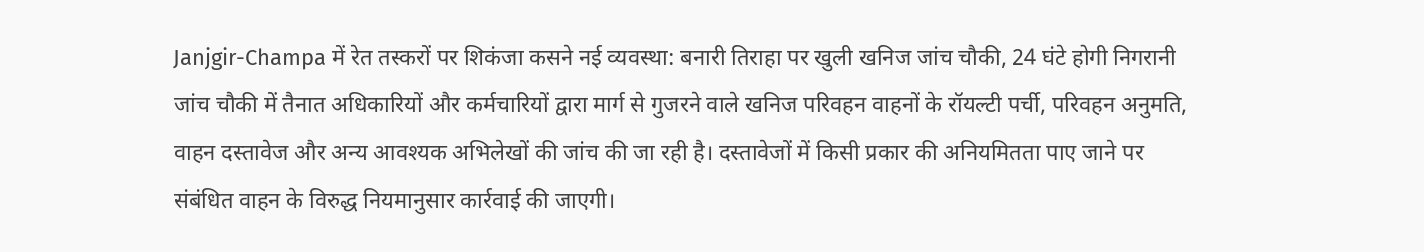Janjgir-Champa में रेत तस्करों पर शिकंजा कसने नई व्यवस्था: बनारी तिराहा पर खुली खनिज जांच चौकी, 24 घंटे होगी निगरानी
जांच चौकी में तैनात अधिकारियों और कर्मचारियों द्वारा मार्ग से गुजरने वाले खनिज परिवहन वाहनों के रॉयल्टी पर्ची, परिवहन अनुमति, वाहन दस्तावेज और अन्य आवश्यक अभिलेखों की जांच की जा रही है। दस्तावेजों में किसी प्रकार की अनियमितता पाए जाने पर संबंधित वाहन के विरुद्ध नियमानुसार कार्रवाई की जाएगी।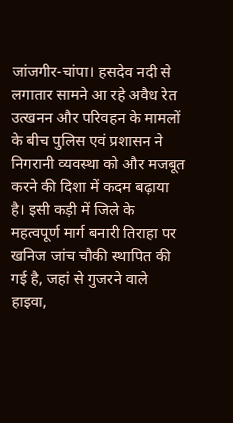जांजगीर-चांपा। हसदेव नदी से लगातार सामने आ रहे अवैध रेत उत्खनन और परिवहन के मामलों के बीच पुलिस एवं प्रशासन ने निगरानी व्यवस्था को और मजबूत करने की दिशा में कदम बढ़ाया है। इसी कड़ी में जिले के महत्वपूर्ण मार्ग बनारी तिराहा पर खनिज जांच चौकी स्थापित की गई है, जहां से गुजरने वाले हाइवा,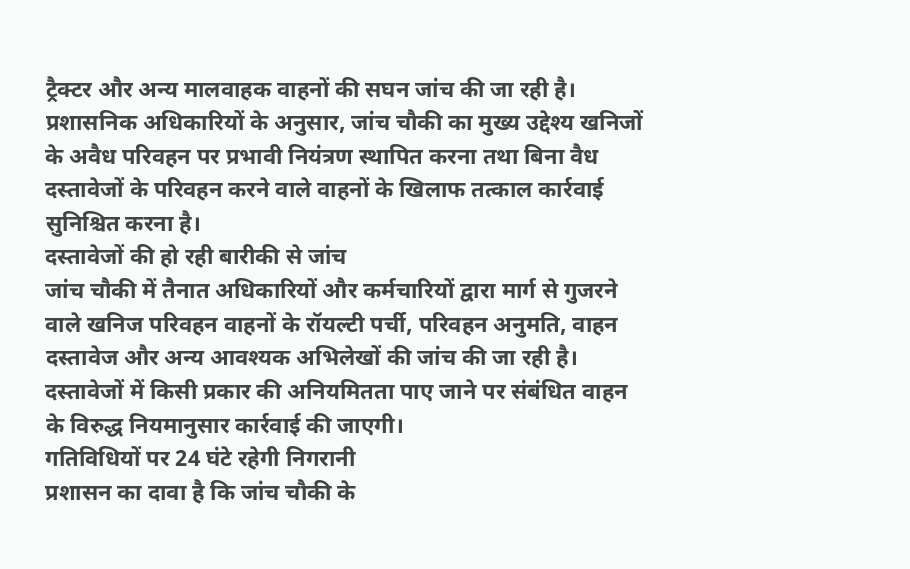ट्रैक्टर और अन्य मालवाहक वाहनों की सघन जांच की जा रही है।
प्रशासनिक अधिकारियों के अनुसार, जांच चौकी का मुख्य उद्देश्य खनिजों के अवैध परिवहन पर प्रभावी नियंत्रण स्थापित करना तथा बिना वैध दस्तावेजों के परिवहन करने वाले वाहनों के खिलाफ तत्काल कार्रवाई सुनिश्चित करना है।
दस्तावेजों की हो रही बारीकी से जांच
जांच चौकी में तैनात अधिकारियों और कर्मचारियों द्वारा मार्ग से गुजरने वाले खनिज परिवहन वाहनों के रॉयल्टी पर्ची, परिवहन अनुमति, वाहन दस्तावेज और अन्य आवश्यक अभिलेखों की जांच की जा रही है। दस्तावेजों में किसी प्रकार की अनियमितता पाए जाने पर संबंधित वाहन के विरुद्ध नियमानुसार कार्रवाई की जाएगी।
गतिविधियों पर 24 घंटे रहेगी निगरानी
प्रशासन का दावा है कि जांच चौकी के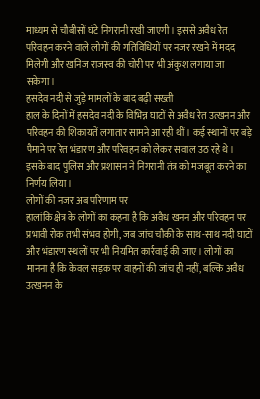माध्यम से चौबीसों घंटे निगरानी रखी जाएगी। इससे अवैध रेत परिवहन करने वाले लोगों की गतिविधियों पर नजर रखने में मदद मिलेगी और खनिज राजस्व की चोरी पर भी अंकुश लगाया जा सकेगा।
हसदेव नदी से जुड़े मामलों के बाद बढ़ी सख्ती
हाल के दिनों में हसदेव नदी के विभिन्न घाटों से अवैध रेत उत्खनन और परिवहन की शिकायतें लगातार सामने आ रही थीं। कई स्थानों पर बड़े पैमाने पर रेत भंडारण और परिवहन को लेकर सवाल उठ रहे थे। इसके बाद पुलिस और प्रशासन ने निगरानी तंत्र को मजबूत करने का निर्णय लिया।
लोगों की नजर अब परिणाम पर
हालांकि क्षेत्र के लोगों का कहना है कि अवैध खनन और परिवहन पर प्रभावी रोक तभी संभव होगी, जब जांच चौकी के साथ-साथ नदी घाटों और भंडारण स्थलों पर भी नियमित कार्रवाई की जाए। लोगों का मानना है कि केवल सड़क पर वाहनों की जांच ही नहीं, बल्कि अवैध उत्खनन के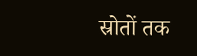स्रोतों तक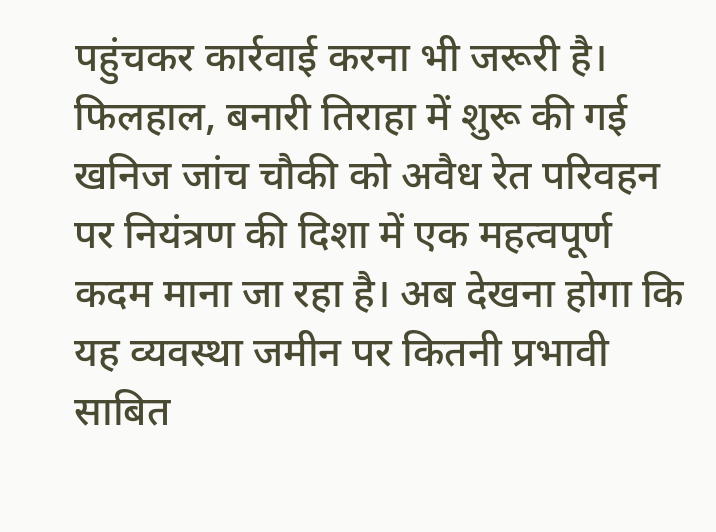पहुंचकर कार्रवाई करना भी जरूरी है।
फिलहाल, बनारी तिराहा में शुरू की गई खनिज जांच चौकी को अवैध रेत परिवहन पर नियंत्रण की दिशा में एक महत्वपूर्ण कदम माना जा रहा है। अब देखना होगा कि यह व्यवस्था जमीन पर कितनी प्रभावी साबित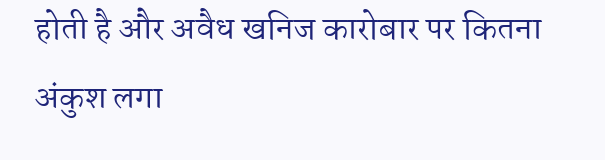होती है और अवैध खनिज कारोबार पर कितना अंकुश लगा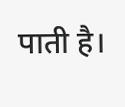पाती है।